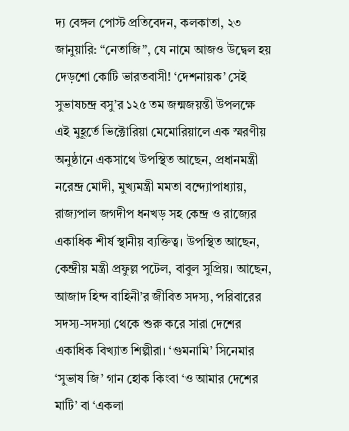দ্য বেঙ্গল পোস্ট প্রতিবেদন, কলকাতা, ২৩ জানুয়ারি: “নেতাজি”, যে নামে আজও উদ্বেল হয় দেড়শো কোটি ভারতবাসী! ‘দেশনায়ক’ সেই সুভাষচন্দ্র বসু’র ১২৫ তম জন্মজয়ন্তী উপলক্ষে এই মুহূর্তে ভিক্টোরিয়া মেমোরিয়ালে এক স্মরণীয় অনুষ্ঠানে একসাথে উপস্থিত আছেন, প্রধানমন্ত্রী নরেন্দ্র মোদী, মুখ্যমন্ত্রী মমতা বন্দ্যোপাধ্যায়, রাজ্যপাল জগদীপ ধনখড় সহ কেন্দ্র ও রাজ্যের একাধিক শীর্ষ স্থানীয় ব্যক্তিত্ব। উপস্থিত আছেন, কেন্দ্রীয় মন্ত্রী প্রফুল্ল পটেল, বাবুল সুপ্রিয়। আছেন, আজাদ হিন্দ বাহিনী’র জীবিত সদস্য, পরিবারের সদস্য-সদস্যা থেকে শুরু করে সারা দেশের একাধিক বিখ্যাত শিল্পীরা। ‘গুমনামি’ সিনেমার ‘সুভাষ জি’ গান হোক কিংবা ‘ও আমার দেশের মাটি’ বা ‘একলা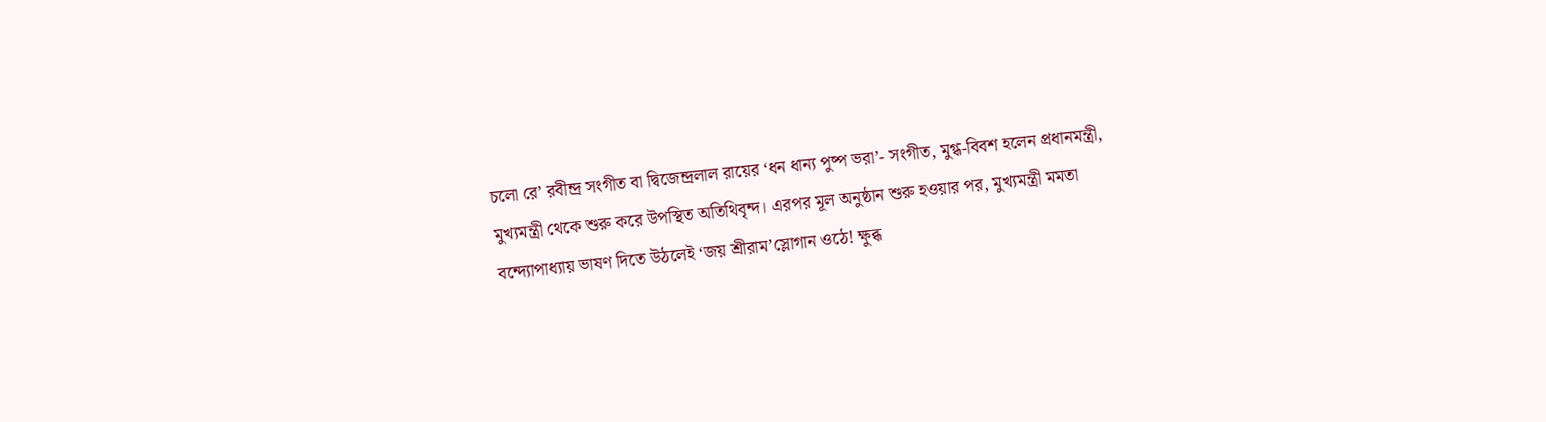চলো রে’ রবীন্দ্র সংগীত বা দ্বিজেন্দ্রলাল রায়ের ‘ধন ধান্য পুষ্প ভরা’- সংগীত, মুগ্ধ-বিবশ হলেন প্রধানমন্ত্রী, মুখ্যমন্ত্রী থেকে শুরু করে উপস্থিত অতিথিবৃন্দ। এরপর মূল অনুষ্ঠান শুরু হওয়ার পর, মুখ্যমন্ত্রী মমতা বন্দ্যোপাধ্যায় ভাষণ দিতে উঠলেই ‘জয় শ্রীরাম’স্লোগান ওঠে! ক্ষুব্ধ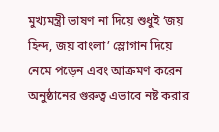মুখ্যমন্ত্রী ভাষণ না দিয়ে শুধুই ‘জয় হিন্দ, জয় বাংলা’ স্লোগান দিয়ে নেমে পড়েন এবং আক্রমণ করেন অনুষ্ঠানের গুরুত্ব এভাবে নষ্ট করার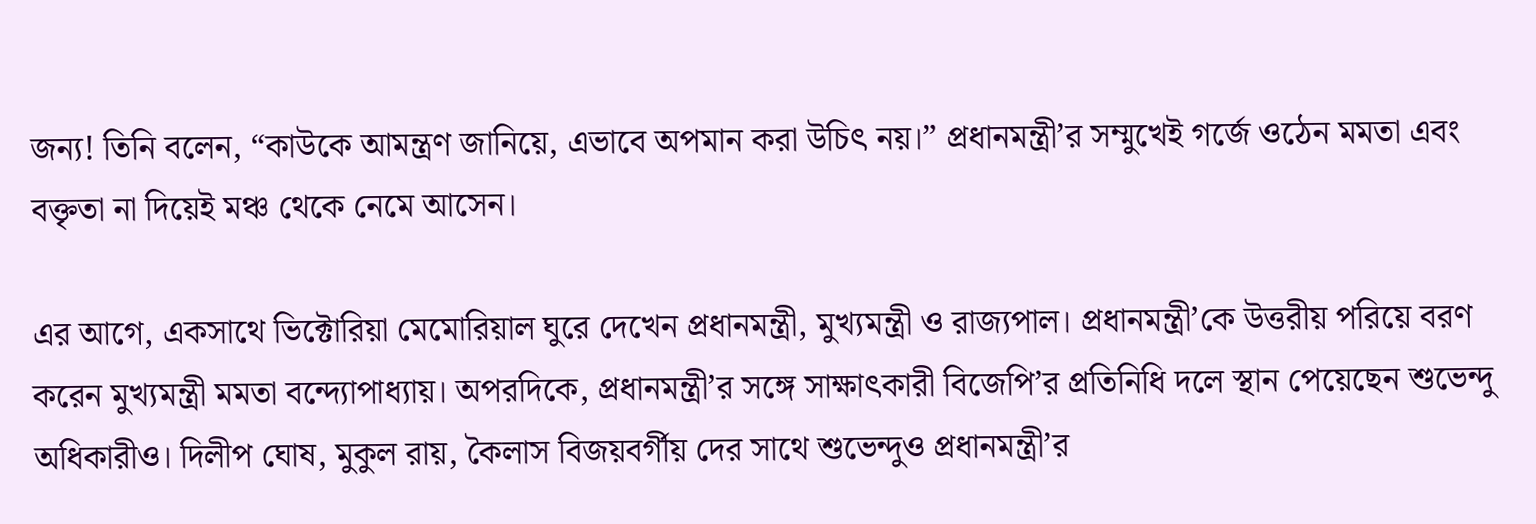জন্য! তিনি বলেন, “কাউকে আমন্ত্রণ জানিয়ে, এভাবে অপমান করা উচিৎ নয়।” প্রধানমন্ত্রী’র সম্মুখেই গর্জে ওঠেন মমতা এবং বক্তৃতা না দিয়েই মঞ্চ থেকে নেমে আসেন।

এর আগে, একসাথে ভিক্টোরিয়া মেমোরিয়াল ঘুরে দেখেন প্রধানমন্ত্রী, মুখ্যমন্ত্রী ও রাজ্যপাল। প্রধানমন্ত্রী’কে উত্তরীয় পরিয়ে বরণ করেন মুখ্যমন্ত্রী মমতা বন্দ্যোপাধ্যায়। অপরদিকে, প্রধানমন্ত্রী’র সঙ্গে সাক্ষাৎকারী বিজেপি’র প্রতিনিধি দলে স্থান পেয়েছেন শুভেন্দু অধিকারীও। দিলীপ ঘোষ, মুকুল রায়, কৈলাস বিজয়বর্গীয় দের সাথে শুভেন্দুও প্রধানমন্ত্রী’র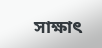সাক্ষাৎ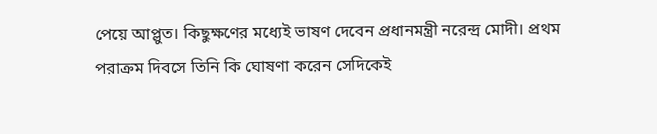পেয়ে আপ্লুত। কিছুক্ষণের মধ্যেই ভাষণ দেবেন প্রধানমন্ত্রী নরেন্দ্র মোদী। প্রথম পরাক্রম দিবসে তিনি কি ঘোষণা করেন সেদিকেই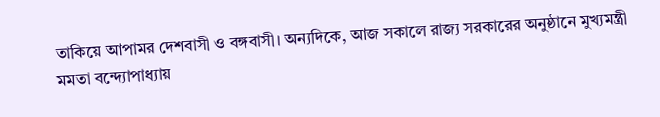তাকিয়ে আপামর দেশবাসী ও বঙ্গবাসী। অন্যদিকে, আজ সকালে রাজ্য সরকারের অনুষ্ঠানে মুখ্যমন্ত্রী মমতা বন্দ্যোপাধ্যায়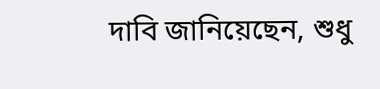দাবি জানিয়েছেন, শুধু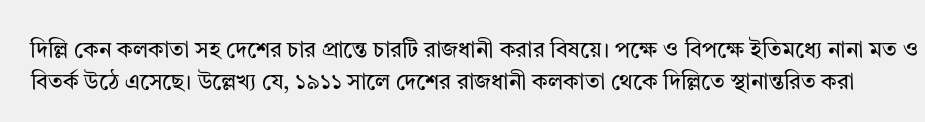দিল্লি কেন কলকাতা সহ দেশের চার প্রান্তে চারটি রাজধানী করার বিষয়ে। পক্ষে ও বিপক্ষে ইতিমধ্যে নানা মত ও বিতর্ক উঠে এসেছে। উল্লেখ্য যে, ১৯১১ সালে দেশের রাজধানী কলকাতা থেকে দিল্লিতে স্থানান্তরিত করা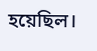হয়েছিল।